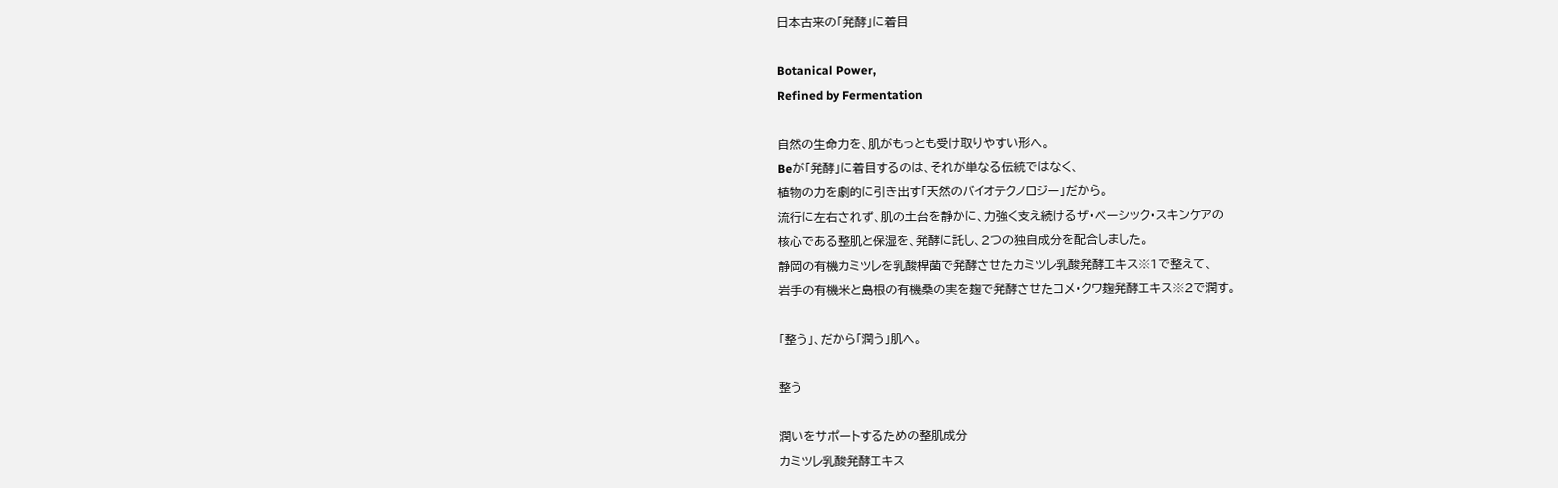日本古来の「発酵」に着目

Botanical Power,
Refined by Fermentation

自然の生命力を、肌がもっとも受け取りやすい形へ。
Beが「発酵」に着目するのは、それが単なる伝統ではなく、
植物の力を劇的に引き出す「天然のバイオテクノロジー」だから。
流行に左右されず、肌の土台を静かに、力強く支え続けるザ・ベーシック・スキンケアの
核心である整肌と保湿を、発酵に託し、2つの独自成分を配合しました。
静岡の有機カミツレを乳酸桿菌で発酵させたカミツレ乳酸発酵エキス※1で整えて、
岩手の有機米と島根の有機桑の実を麹で発酵させたコメ・クワ麹発酵エキス※2で潤す。

「整う」、だから「潤う」肌へ。

整う

潤いをサポートするための整肌成分
カミツレ乳酸発酵エキス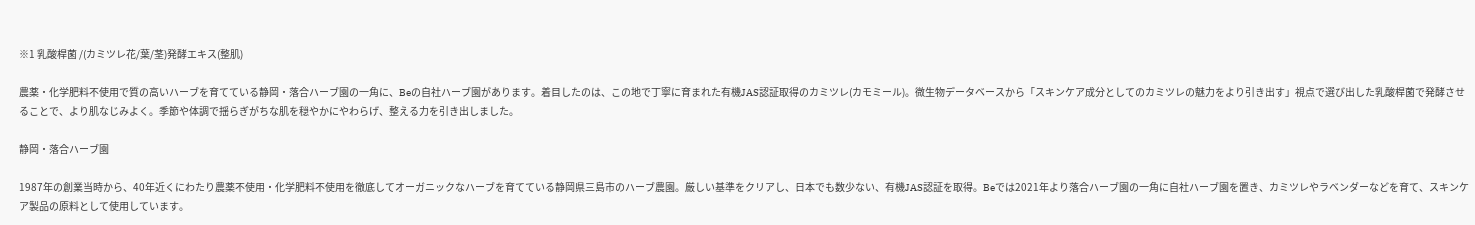※1 乳酸桿菌 /(カミツレ花/葉/茎)発酵エキス(整肌)

農薬・化学肥料不使用で質の高いハーブを育てている静岡・落合ハーブ園の一角に、Beの自社ハーブ園があります。着目したのは、この地で丁寧に育まれた有機JAS認証取得のカミツレ(カモミール)。微生物データベースから「スキンケア成分としてのカミツレの魅力をより引き出す」視点で選び出した乳酸桿菌で発酵させることで、より肌なじみよく。季節や体調で揺らぎがちな肌を穏やかにやわらげ、整える力を引き出しました。

静岡・落合ハーブ園

1987年の創業当時から、40年近くにわたり農薬不使用・化学肥料不使用を徹底してオーガニックなハーブを育てている静岡県三島市のハーブ農園。厳しい基準をクリアし、日本でも数少ない、有機JAS認証を取得。Beでは2021年より落合ハーブ園の一角に自社ハーブ園を置き、カミツレやラベンダーなどを育て、スキンケア製品の原料として使用しています。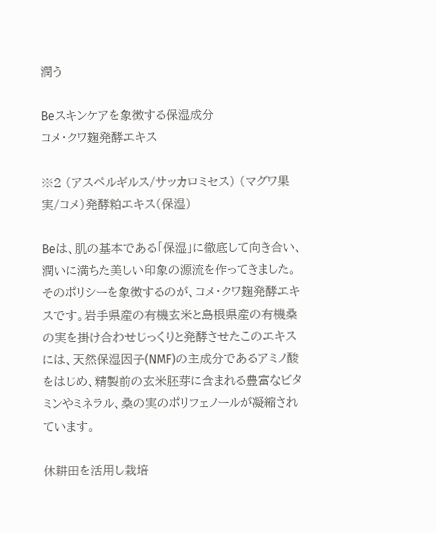潤う

Beスキンケアを象徴する保湿成分
コメ・クワ麹発酵エキス

※2 (アスペルギルス/サッカロミセス) (マグワ果実/コメ)発酵粕エキス(保湿)

Beは、肌の基本である「保湿」に徹底して向き合い、潤いに満ちた美しい印象の源流を作ってきました。そのポリシーを象徴するのが、コメ・クワ麹発酵エキスです。岩手県産の有機玄米と島根県産の有機桑の実を掛け合わせじっくりと発酵させたこのエキスには、天然保湿因子(NMF)の主成分であるアミノ酸をはじめ、精製前の玄米胚芽に含まれる豊富なビタミンやミネラル、桑の実のポリフェノールが凝縮されています。

休耕田を活用し栽培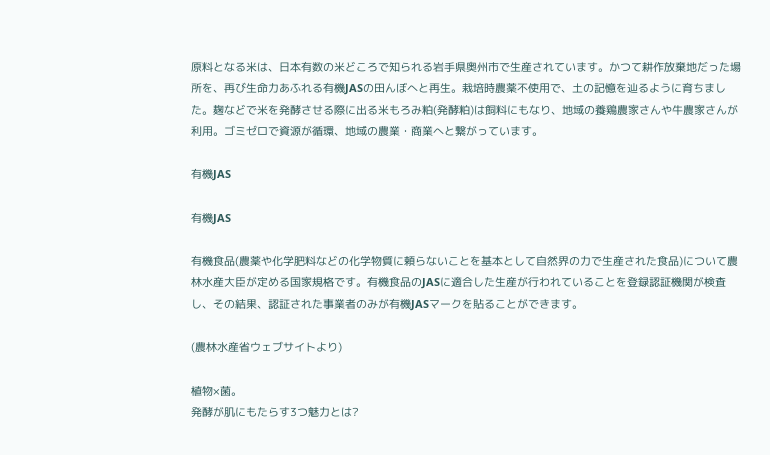原料となる米は、日本有数の米どころで知られる岩手県奥州市で生産されています。かつて耕作放棄地だった場所を、再び生命力あふれる有機JASの田んぼへと再生。栽培時農薬不使用で、土の記憶を辿るように育ちました。麹などで米を発酵させる際に出る米もろみ粕(発酵粕)は飼料にもなり、地域の養鶏農家さんや牛農家さんが利用。ゴミゼロで資源が循環、地域の農業・商業へと繋がっています。

有機JAS

有機JAS

有機食品(農薬や化学肥料などの化学物質に頼らないことを基本として自然界の力で生産された食品)について農林水産大臣が定める国家規格です。有機食品のJASに適合した生産が行われていることを登録認証機関が検査し、その結果、認証された事業者のみが有機JASマークを貼ることができます。

(農林水産省ウェブサイトより)

植物×菌。
発酵が肌にもたらす3つ魅力とは?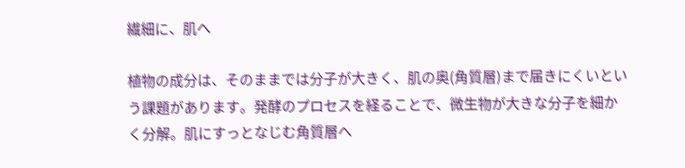繊細に、肌へ

植物の成分は、そのままでは分子が大きく、肌の奥(角質層)まで届きにくいという課題があります。発酵のプロセスを経ることで、微生物が大きな分子を細かく分解。肌にすっとなじむ角質層へ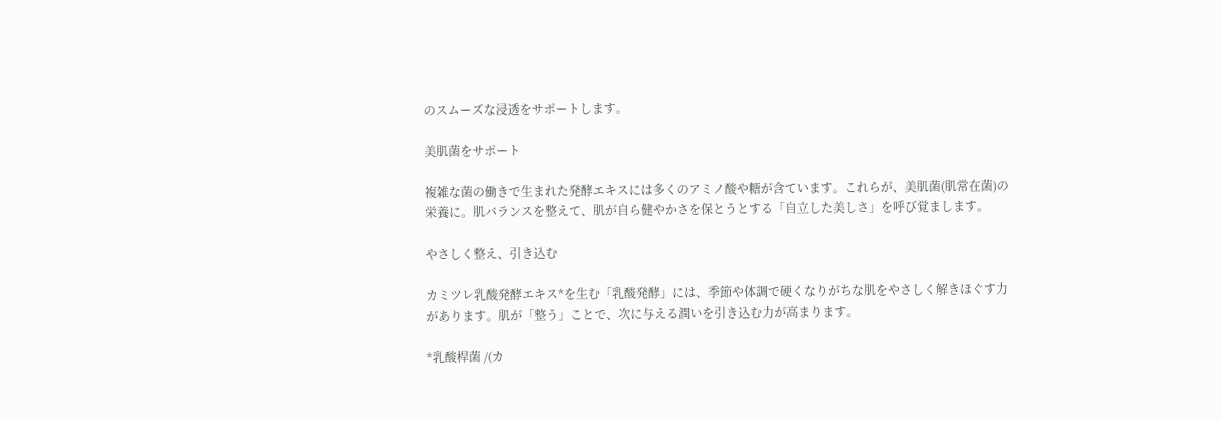のスムーズな浸透をサポートします。

美肌菌をサポート

複雑な菌の働きで生まれた発酵エキスには多くのアミノ酸や糖が含ています。これらが、美肌菌(肌常在菌)の栄養に。肌バランスを整えて、肌が自ら健やかさを保とうとする「自立した美しさ」を呼び覚まします。

やさしく整え、引き込む

カミツレ乳酸発酵エキス*を生む「乳酸発酵」には、季節や体調で硬くなりがちな肌をやさしく解きほぐす力があります。肌が「整う」ことで、次に与える潤いを引き込む力が高まります。

*乳酸桿菌 /(カ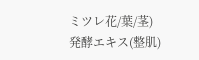ミツレ花/葉/茎)発酵エキス(整肌)